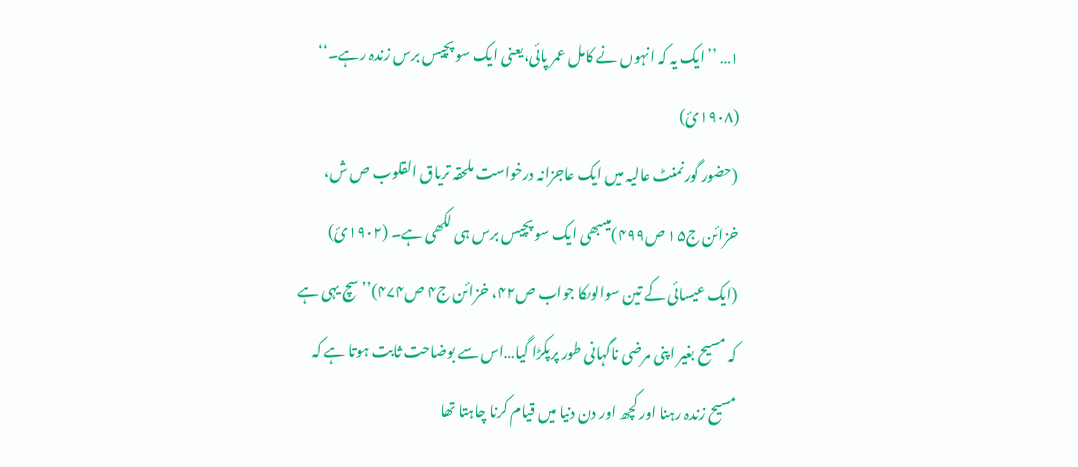۱… ’’ایک یہ کہ انہوں نے کامل عمر پائی،یعنی ایک سو پچیس برس زندہ رہے۔‘‘ (۱۹۰۸ئ)
(حضور گورنمنٹ عالیہ میں ایک عاجزانہ درخواست ملحقہ تریاق القلوب ص ش، خزائن ج۱۵ ص۴۹۹)میںبھی ایک سو پچیس برس ہی لکھی ہے۔ (۱۹۰۲ئ)
(ایک عیسائی کے تین سوالوںکا جواب ص۴۲، خزائن ج۴ ص۴۷۴)’’سچ یہی ہے کہ مسیح بغیر اپنی مرضی ناگہانی طور پرپکڑا گیا…اس سے بوضاحت ثابت ہوتا ہے کہ مسیح زندہ رہنا اور کچھ اور دن دنیا میں قیام کرنا چاہتا تھا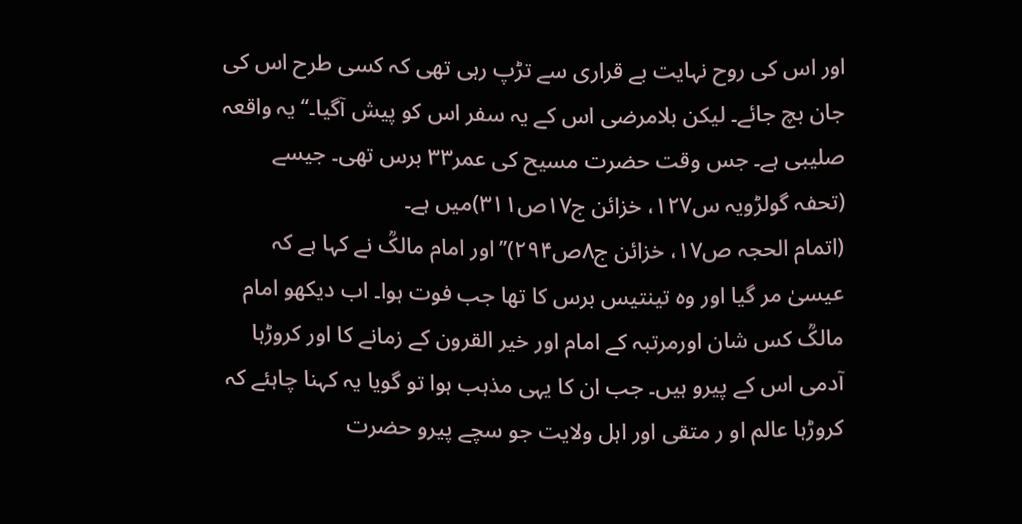اور اس کی روح نہایت بے قراری سے تڑپ رہی تھی کہ کسی طرح اس کی جان بچ جائے۔ لیکن بلامرضی اس کے یہ سفر اس کو پیش آگیا۔‘‘ یہ واقعہ صلیبی ہے۔ جس وقت حضرت مسیح کی عمر۳۳ برس تھی۔ جیسے (تحفہ گولڑویہ س۱۲۷، خزائن ج۱۷ص۳۱۱)میں ہے۔
(اتمام الحجہ ص۱۷، خزائن ج۸ص۲۹۴)’’اور امام مالکؒ نے کہا ہے کہ عیسیٰ مر گیا اور وہ تینتیس برس کا تھا جب فوت ہوا۔ اب دیکھو امام مالکؒ کس شان اورمرتبہ کے امام اور خیر القرون کے زمانے کا اور کروڑہا آدمی اس کے پیرو ہیں۔ جب ان کا یہی مذہب ہوا تو گویا یہ کہنا چاہئے کہ کروڑہا عالم او ر متقی اور اہل ولایت جو سچے پیرو حضرت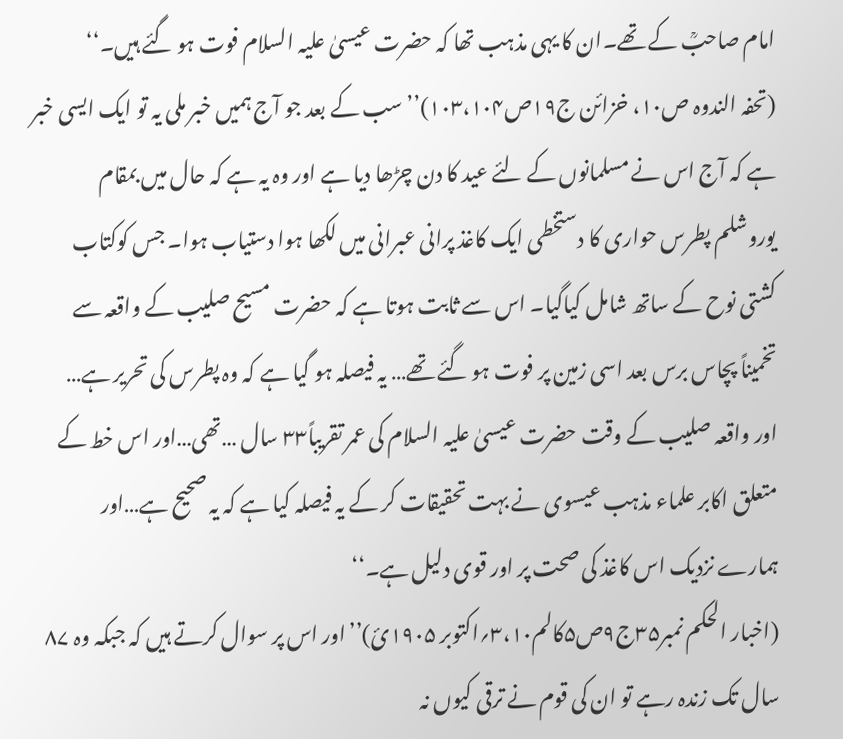امام صاحبؒ کے تھے۔ان کا یہی مذہب تھا کہ حضرت عیسیٰ علیہ السلام فوت ہو گئے ہیں۔‘‘
(تحفہ الندوہ ص۱۰، خزائن ج۱۹ص۱۰۳،۱۰۴)’’سب کے بعد جو آج ہمیں خبر ملی یہ تو ایک ایسی خبر ہے کہ آج اس نے مسلمانوں کے لئے عید کا دن چڑھا دیا ہے اور وہ یہ ہے کہ حال میں بمقام یوروشلم پطرس حواری کا دستخطی ایک کاغذ پرانی عبرانی میں لکھا ہوا دستیاب ہوا۔ جس کوکتاب کشتی نوح کے ساتھ شامل کیاگیا۔ اس سے ثابت ہوتا ہے کہ حضرت مسیح صلیب کے واقعہ سے تخمیناً پچاس برس بعد اسی زمین پر فوت ہو گئے تھے… یہ فیصلہ ہو گیا ہے کہ وہ پطرس کی تحریر ہے… اور واقعہ صلیب کے وقت حضرت عیسیٰ علیہ السلام کی عمر تقریباً۳۳ سال …تھی…اور اس خط کے متعلق اکابر علماء مذہب عیسوی نے بہت تحقیقات کر کے یہ فیصلہ کیا ہے کہ یہ صحیح ہے…اور ہمارے نزدیک اس کاغذ کی صحت پر اور قوی دلیل ہے۔‘‘
(اخبار الحکم نمبر۳۵ج۹ص۵کالم۳،۱۰؍اکتوبر ۱۹۰۵ئ)’’اور اس پر سوال کرتے ہیں کہ جبکہ وہ ۸۷ سال تک زندہ رہے تو ان کی قوم نے ترقی کیوں نہ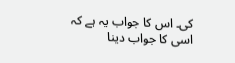کی۔ اس کا جواب یہ ہے کہ اسی کا جواب دینا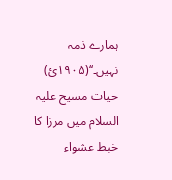ہمارے ذمہ نہیں۔‘‘(۱۹۰۵ئ)
حیات مسیح علیہ السلام میں مرزا کا خبط عشواء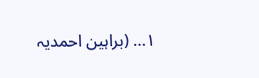۱… (براہین احمدیہ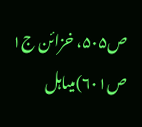ص۵۰۵، خزائن ج۱ ص۶۰۱)میںاہل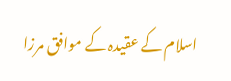اسلام کے عقیدہ کے موافق مرزا